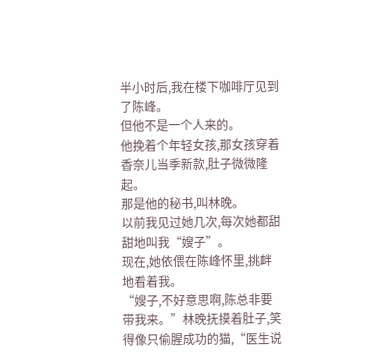半小时后,我在楼下咖啡厅见到了陈峰。
但他不是一个人来的。
他挽着个年轻女孩,那女孩穿着香奈儿当季新款,肚子微微隆起。
那是他的秘书,叫林晚。
以前我见过她几次,每次她都甜甜地叫我“嫂子”。
现在,她依偎在陈峰怀里,挑衅地看着我。
“嫂子,不好意思啊,陈总非要带我来。”林晚抚摸着肚子,笑得像只偷腥成功的猫,“医生说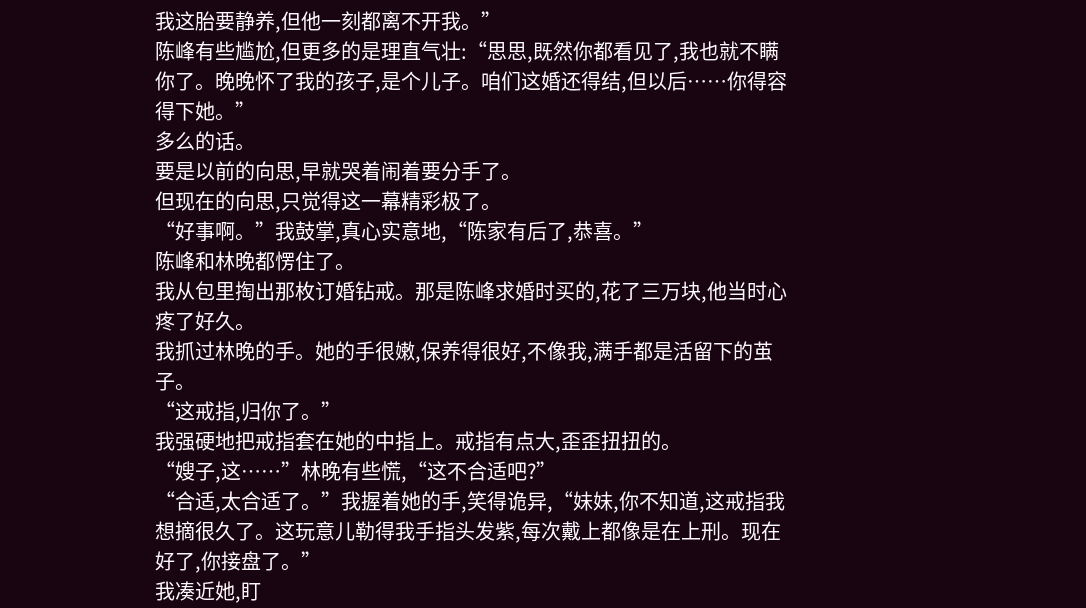我这胎要静养,但他一刻都离不开我。”
陈峰有些尴尬,但更多的是理直气壮:“思思,既然你都看见了,我也就不瞒你了。晚晚怀了我的孩子,是个儿子。咱们这婚还得结,但以后……你得容得下她。”
多么的话。
要是以前的向思,早就哭着闹着要分手了。
但现在的向思,只觉得这一幕精彩极了。
“好事啊。”我鼓掌,真心实意地,“陈家有后了,恭喜。”
陈峰和林晚都愣住了。
我从包里掏出那枚订婚钻戒。那是陈峰求婚时买的,花了三万块,他当时心疼了好久。
我抓过林晚的手。她的手很嫩,保养得很好,不像我,满手都是活留下的茧子。
“这戒指,归你了。”
我强硬地把戒指套在她的中指上。戒指有点大,歪歪扭扭的。
“嫂子,这……”林晚有些慌,“这不合适吧?”
“合适,太合适了。”我握着她的手,笑得诡异,“妹妹,你不知道,这戒指我想摘很久了。这玩意儿勒得我手指头发紫,每次戴上都像是在上刑。现在好了,你接盘了。”
我凑近她,盯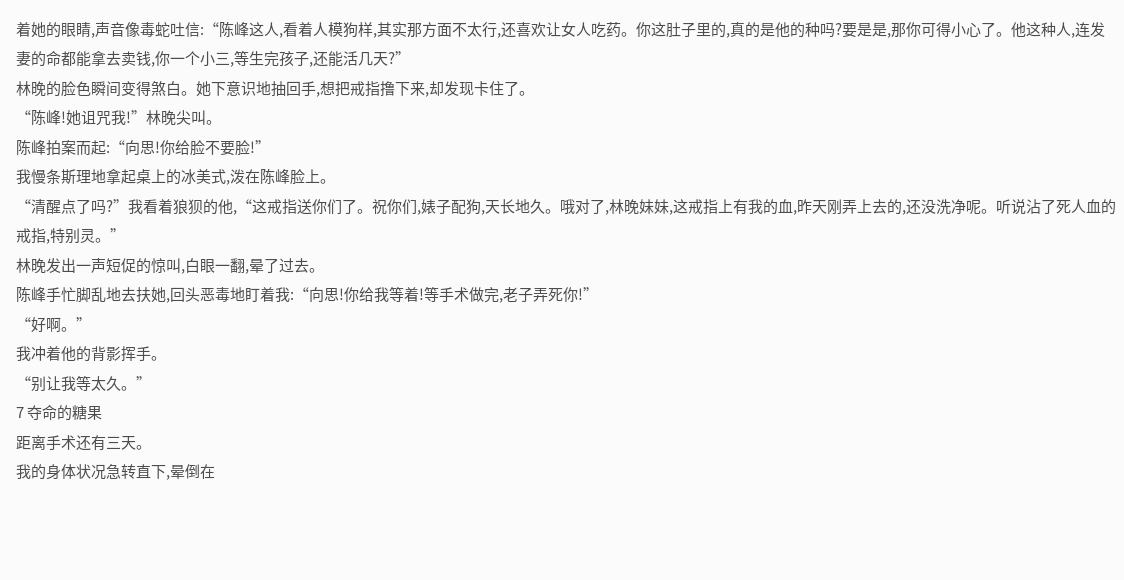着她的眼睛,声音像毒蛇吐信:“陈峰这人,看着人模狗样,其实那方面不太行,还喜欢让女人吃药。你这肚子里的,真的是他的种吗?要是是,那你可得小心了。他这种人,连发妻的命都能拿去卖钱,你一个小三,等生完孩子,还能活几天?”
林晚的脸色瞬间变得煞白。她下意识地抽回手,想把戒指撸下来,却发现卡住了。
“陈峰!她诅咒我!”林晚尖叫。
陈峰拍案而起:“向思!你给脸不要脸!”
我慢条斯理地拿起桌上的冰美式,泼在陈峰脸上。
“清醒点了吗?”我看着狼狈的他,“这戒指送你们了。祝你们,婊子配狗,天长地久。哦对了,林晚妹妹,这戒指上有我的血,昨天刚弄上去的,还没洗净呢。听说沾了死人血的戒指,特别灵。”
林晚发出一声短促的惊叫,白眼一翻,晕了过去。
陈峰手忙脚乱地去扶她,回头恶毒地盯着我:“向思!你给我等着!等手术做完,老子弄死你!”
“好啊。”
我冲着他的背影挥手。
“别让我等太久。”
7 夺命的糖果
距离手术还有三天。
我的身体状况急转直下,晕倒在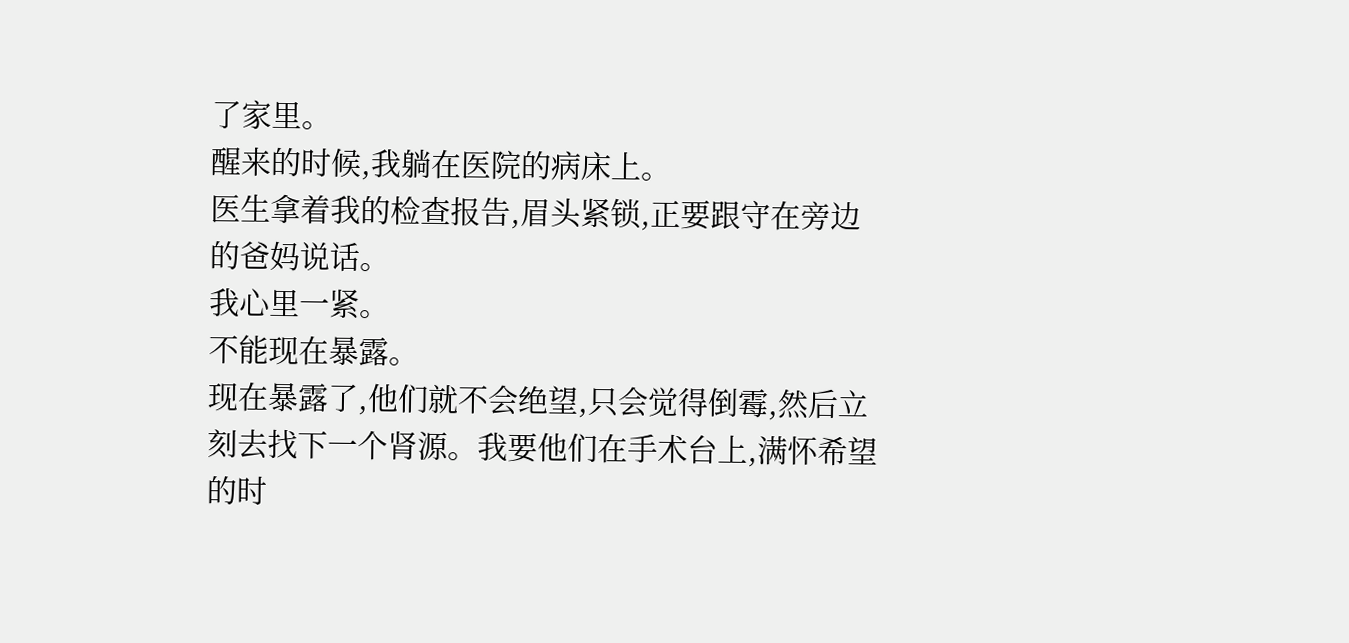了家里。
醒来的时候,我躺在医院的病床上。
医生拿着我的检查报告,眉头紧锁,正要跟守在旁边的爸妈说话。
我心里一紧。
不能现在暴露。
现在暴露了,他们就不会绝望,只会觉得倒霉,然后立刻去找下一个肾源。我要他们在手术台上,满怀希望的时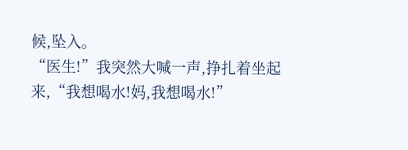候,坠入。
“医生!”我突然大喊一声,挣扎着坐起来,“我想喝水!妈,我想喝水!”